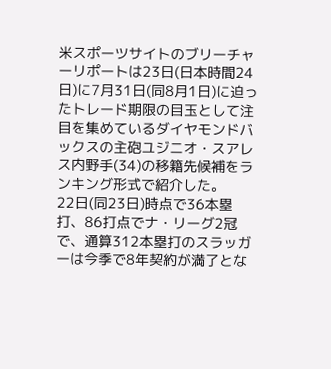米スポーツサイトのブリーチャーリポートは23日(日本時間24日)に7月31日(同8月1日)に迫ったトレード期限の目玉として注目を集めているダイヤモンドバックスの主砲ユジニオ・スアレス内野手(34)の移籍先候補をランキング形式で紹介した。
22日(同23日)時点で36本塁打、86打点でナ・リーグ2冠で、通算312本塁打のスラッガーは今季で8年契約が満了とな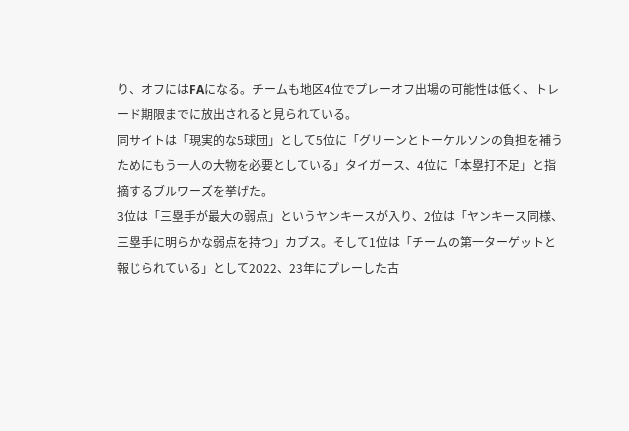り、オフにはFAになる。チームも地区4位でプレーオフ出場の可能性は低く、トレード期限までに放出されると見られている。
同サイトは「現実的な5球団」として5位に「グリーンとトーケルソンの負担を補うためにもう一人の大物を必要としている」タイガース、4位に「本塁打不足」と指摘するブルワーズを挙げた。
3位は「三塁手が最大の弱点」というヤンキースが入り、2位は「ヤンキース同様、三塁手に明らかな弱点を持つ」カブス。そして1位は「チームの第一ターゲットと報じられている」として2022、23年にプレーした古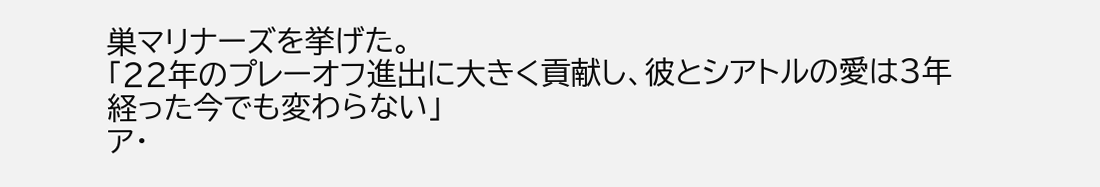巣マリナーズを挙げた。
「22年のプレーオフ進出に大きく貢献し、彼とシアトルの愛は3年経った今でも変わらない」
ア・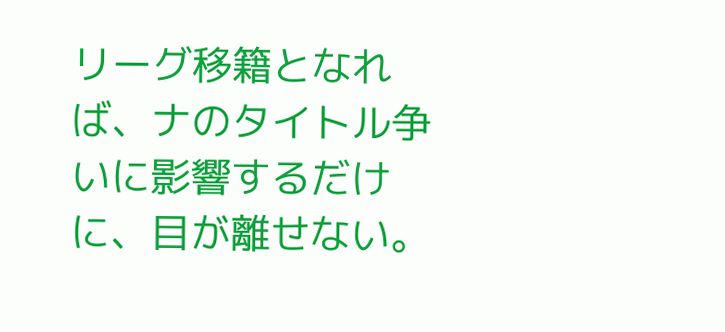リーグ移籍となれば、ナのタイトル争いに影響するだけに、目が離せない。